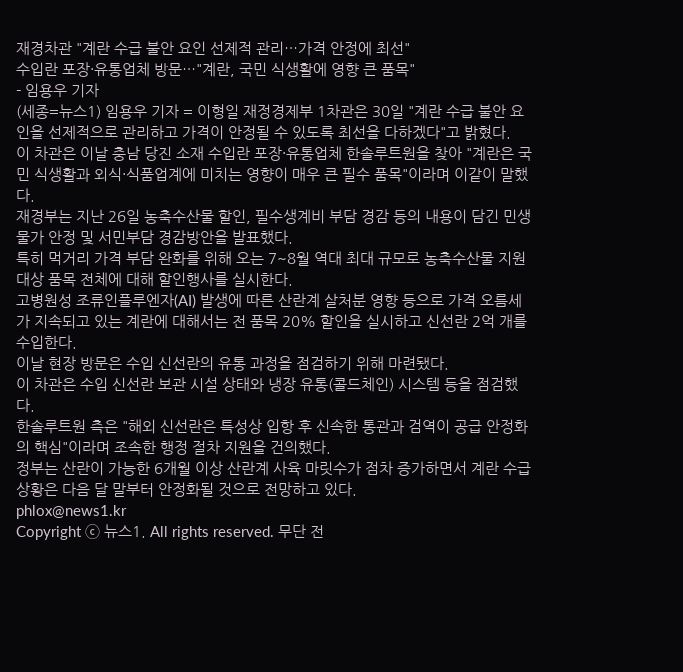재경차관 "계란 수급 불안 요인 선제적 관리…가격 안정에 최선"
수입란 포장·유통업체 방문…"계란, 국민 식생활에 영향 큰 품목"
- 임용우 기자
(세종=뉴스1) 임용우 기자 = 이형일 재정경제부 1차관은 30일 "계란 수급 불안 요인을 선제적으로 관리하고 가격이 안정될 수 있도록 최선을 다하겠다"고 밝혔다.
이 차관은 이날 충남 당진 소재 수입란 포장·유통업체 한솔루트원을 찾아 "계란은 국민 식생활과 외식·식품업계에 미치는 영향이 매우 큰 필수 품목"이라며 이같이 말했다.
재경부는 지난 26일 농축수산물 할인, 필수생계비 부담 경감 등의 내용이 담긴 민생물가 안정 및 서민부담 경감방안을 발표했다.
특히 먹거리 가격 부담 완화를 위해 오는 7~8월 역대 최대 규모로 농축수산물 지원 대상 품목 전체에 대해 할인행사를 실시한다.
고병원성 조류인플루엔자(AI) 발생에 따른 산란계 살처분 영향 등으로 가격 오름세가 지속되고 있는 계란에 대해서는 전 품목 20% 할인을 실시하고 신선란 2억 개를 수입한다.
이날 현장 방문은 수입 신선란의 유통 과정을 점검하기 위해 마련됐다.
이 차관은 수입 신선란 보관 시설 상태와 냉장 유통(콜드체인) 시스템 등을 점검했다.
한솔루트원 측은 "해외 신선란은 특성상 입항 후 신속한 통관과 검역이 공급 안정화의 핵심"이라며 조속한 행정 절차 지원을 건의했다.
정부는 산란이 가능한 6개월 이상 산란계 사육 마릿수가 점차 증가하면서 계란 수급 상황은 다음 달 말부터 안정화될 것으로 전망하고 있다.
phlox@news1.kr
Copyright ⓒ 뉴스1. All rights reserved. 무단 전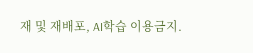재 및 재배포, AI학습 이용금지.